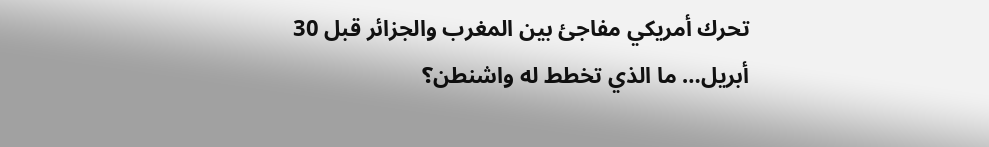تحرك أمريكي مفاجئ بين المغرب والجزائر قبل 30 أبريل… ما الذي تخطط له واشنطن؟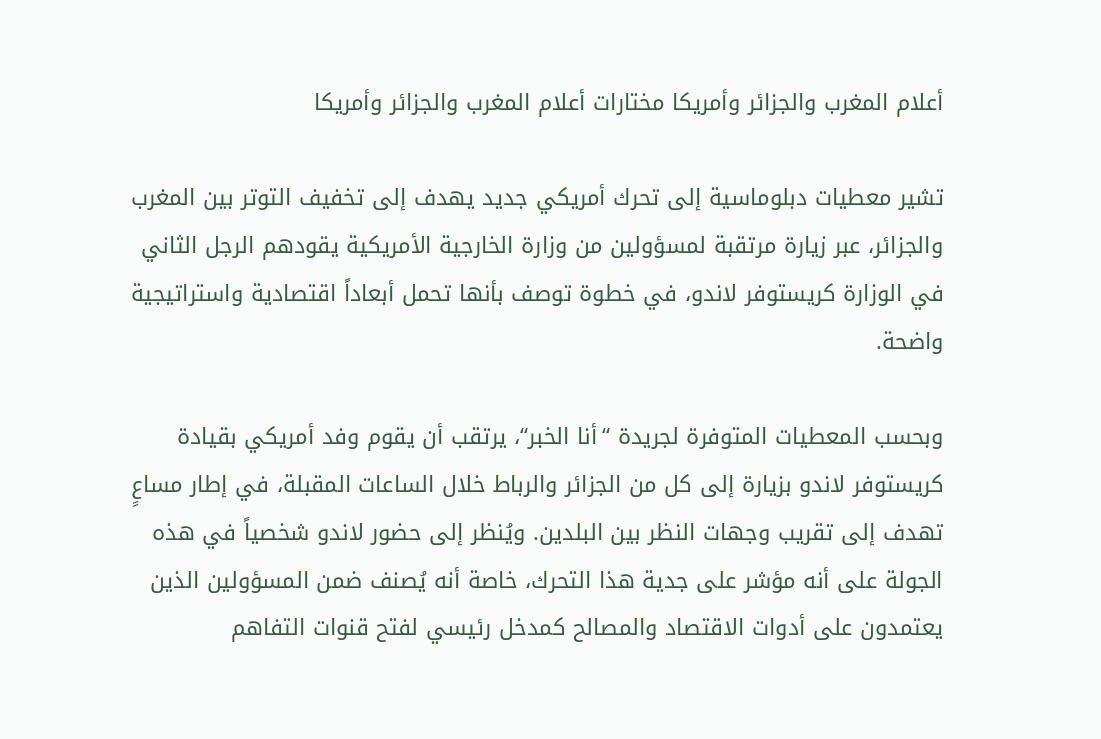أعلام المغرب والجزائر وأمريكا مختارات أعلام المغرب والجزائر وأمريكا

تشير معطيات دبلوماسية إلى تحرك أمريكي جديد يهدف إلى تخفيف التوتر بين المغرب والجزائر، عبر زيارة مرتقبة لمسؤولين من وزارة الخارجية الأمريكية يقودهم الرجل الثاني في الوزارة كريستوفر لاندو، في خطوة توصف بأنها تحمل أبعاداً اقتصادية واستراتيجية واضحة.

وبحسب المعطيات المتوفرة لجريدة “أنا الخبر“، يرتقب أن يقوم وفد أمريكي بقيادة كريستوفر لاندو بزيارة إلى كل من الجزائر والرباط خلال الساعات المقبلة، في إطار مساعٍ تهدف إلى تقريب وجهات النظر بين البلدين. ويُنظر إلى حضور لاندو شخصياً في هذه الجولة على أنه مؤشر على جدية هذا التحرك، خاصة أنه يُصنف ضمن المسؤولين الذين يعتمدون على أدوات الاقتصاد والمصالح كمدخل رئيسي لفتح قنوات التفاهم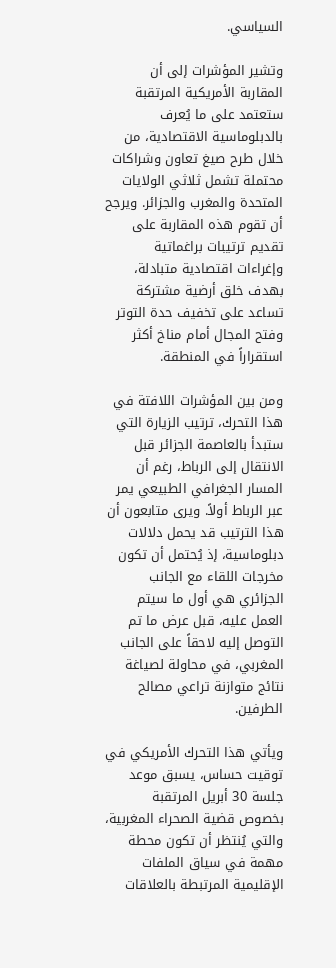السياسي.

وتشير المؤشرات إلى أن المقاربة الأمريكية المرتقبة ستعتمد على ما يُعرف بالدبلوماسية الاقتصادية، من خلال طرح صيغ تعاون وشراكات محتملة تشمل ثلاثي الولايات المتحدة والمغرب والجزائر. ويرجح أن تقوم هذه المقاربة على تقديم ترتيبات براغماتية وإغراءات اقتصادية متبادلة، بهدف خلق أرضية مشتركة تساعد على تخفيف حدة التوتر وفتح المجال أمام مناخ أكثر استقراراً في المنطقة.

ومن بين المؤشرات اللافتة في هذا التحرك، ترتيب الزيارة التي ستبدأ بالعاصمة الجزائر قبل الانتقال إلى الرباط، رغم أن المسار الجغرافي الطبيعي يمر عبر الرباط أولاً. ويرى متابعون أن هذا الترتيب قد يحمل دلالات دبلوماسية، إذ يُحتمل أن تكون مخرجات اللقاء مع الجانب الجزائري هي أول ما سيتم العمل عليه، قبل عرض ما تم التوصل إليه لاحقاً على الجانب المغربي، في محاولة لصياغة نتائج متوازنة تراعي مصالح الطرفين.

ويأتي هذا التحرك الأمريكي في توقيت حساس، يسبق موعد جلسة 30 أبريل المرتقبة بخصوص قضية الصحراء المغربية، والتي يُنتظر أن تكون محطة مهمة في سياق الملفات الإقليمية المرتبطة بالعلاقات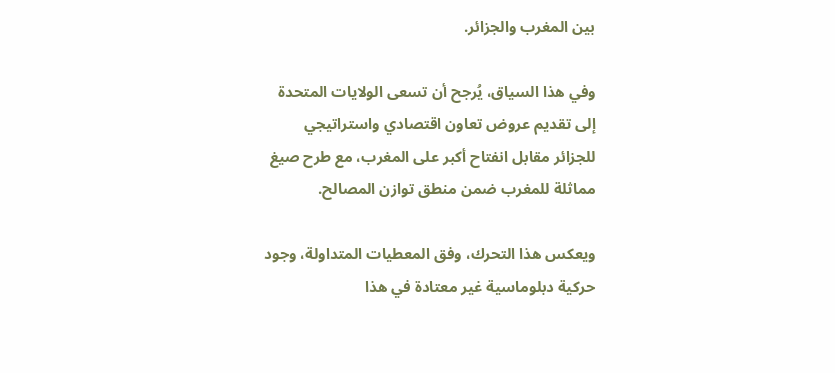بين المغرب والجزائر.

وفي هذا السياق، يُرجح أن تسعى الولايات المتحدة إلى تقديم عروض تعاون اقتصادي واستراتيجي للجزائر مقابل انفتاح أكبر على المغرب، مع طرح صيغ مماثلة للمغرب ضمن منطق توازن المصالح.

ويعكس هذا التحرك، وفق المعطيات المتداولة، وجود حركية دبلوماسية غير معتادة في هذا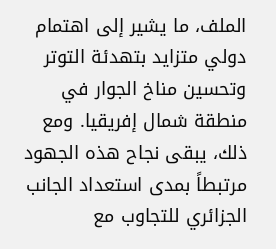الملف، ما يشير إلى اهتمام دولي متزايد بتهدئة التوتر وتحسين مناخ الجوار في منطقة شمال إفريقيا. ومع ذلك، يبقى نجاح هذه الجهود مرتبطاً بمدى استعداد الجانب الجزائري للتجاوب مع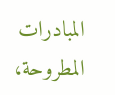المبادرات المطروحة،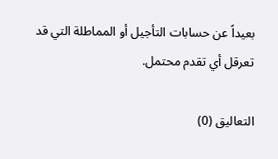بعيداً عن حسابات التأجيل أو المماطلة التي قد تعرقل أي تقدم محتمل.

التعاليق (0)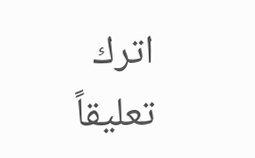اترك تعليقاً